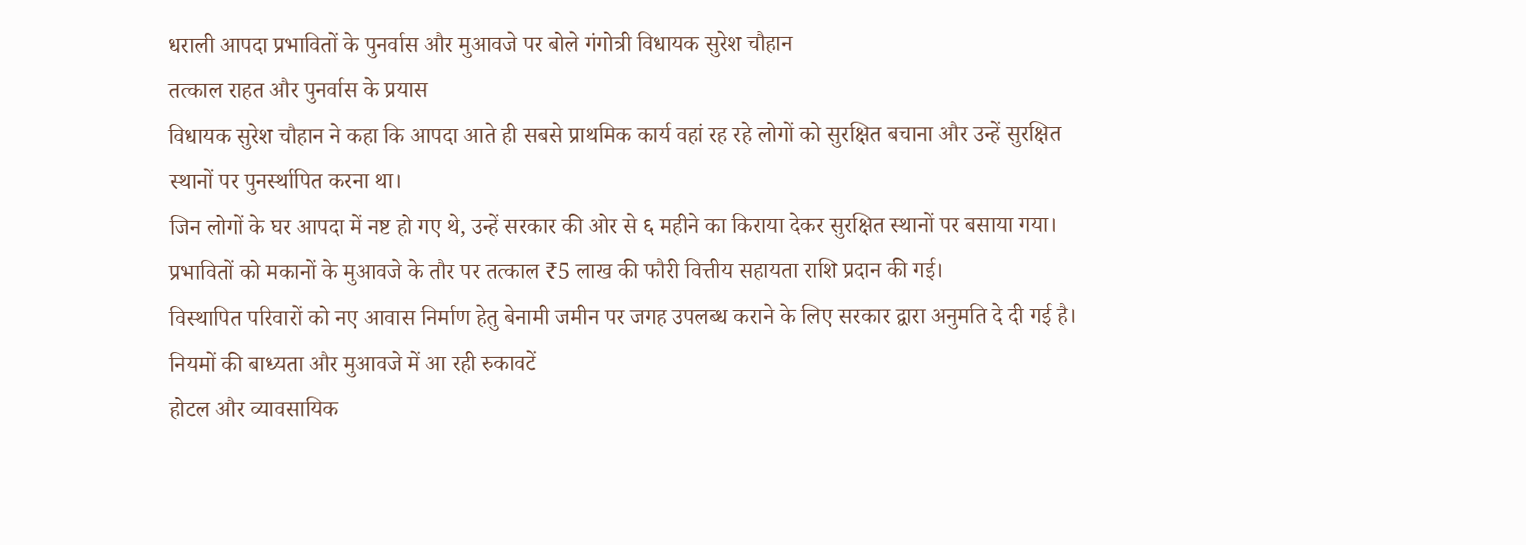धराली आपदा प्रभावितों के पुनर्वास और मुआवजे पर बोले गंगोत्री विधायक सुरेश चौहान
तत्काल राहत और पुनर्वास के प्रयास
विधायक सुरेश चौहान ने कहा कि आपदा आते ही सबसे प्राथमिक कार्य वहां रह रहे लोगों को सुरक्षित बचाना और उन्हें सुरक्षित स्थानों पर पुनर्स्थापित करना था।
जिन लोगों के घर आपदा में नष्ट हो गए थे, उन्हें सरकार की ओर से ६ महीने का किराया देकर सुरक्षित स्थानों पर बसाया गया। प्रभावितों को मकानों के मुआवजे के तौर पर तत्काल ₹5 लाख की फौरी वित्तीय सहायता राशि प्रदान की गई।
विस्थापित परिवारों को नए आवास निर्माण हेतु बेनामी जमीन पर जगह उपलब्ध कराने के लिए सरकार द्वारा अनुमति दे दी गई है।
नियमों की बाध्यता और मुआवजे में आ रही रुकावटें
होटल और व्यावसायिक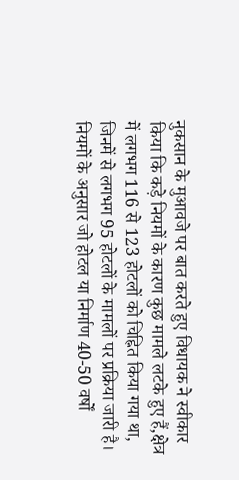नुकसान के मुआवजे पर बात करते हुए विधायक ने स्वीकार किया कि कड़े नियमों के कारण कुछ मामले लटके हुए हैं,क्षेत्र में लगभग 116 से 123 होटलों को चिह्नित किया गया था, जिनमें से लगभग 95 होटलों के मामलों पर प्रक्रिया जारी है।
नियमों के अनुसार जो होटल या निर्माण 40-50 वर्षों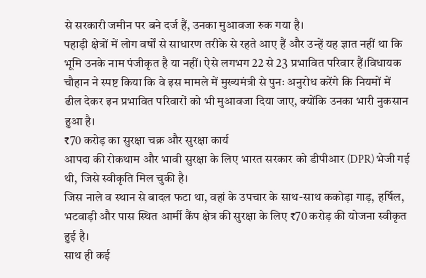से सरकारी जमीन पर बने दर्ज हैं, उनका मुआवजा रुक गया है।
पहाड़ी क्षेत्रों में लोग वर्षों से साधारण तरीके से रहते आए हैं और उन्हें यह ज्ञात नहीं था कि भूमि उनके नाम पंजीकृत है या नहीं। ऐसे लगभग 22 से 23 प्रभावित परिवार हैं।विधायक चौहान ने स्पष्ट किया कि वे इस मामले में मुख्यमंत्री से पुनः अनुरोध करेंगे कि नियमों में ढील देकर इन प्रभावित परिवारों को भी मुआवजा दिया जाए, क्योंकि उनका भारी नुकसान हुआ है।
₹70 करोड़ का सुरक्षा चक्र और सुरक्षा कार्य
आपदा की रोकथाम और भावी सुरक्षा के लिए भारत सरकार को डीपीआर (DPR) भेजी गई थी, जिसे स्वीकृति मिल चुकी है।
जिस नाले व स्थान से बादल फटा था, वहां के उपचार के साथ-साथ ककोड़ा गाड़, हर्षिल, भटवाड़ी और पास स्थित आर्मी कैंप क्षेत्र की सुरक्षा के लिए ₹70 करोड़ की योजना स्वीकृत हुई है।
साथ ही कई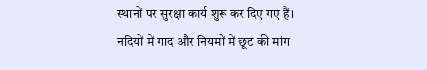स्थानों पर सुरक्षा कार्य शुरू कर दिए गए हैं।
नदियों में गाद और नियमों में छूट की मांग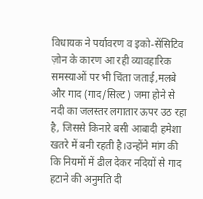विधायक ने पर्यावरण व इको-सेंसिटिव ज़ोन के कारण आ रही व्यावहारिक समस्याओं पर भी चिंता जताई,मलबे और गाद (गाद/सिल्ट) जमा होने से नदी का जलस्तर लगातार ऊपर उठ रहा है, जिससे किनारे बसी आबादी हमेशा खतरे में बनी रहती है।उन्होंने मांग की कि नियमों में ढील देकर नदियों से गाद हटाने की अनुमति दी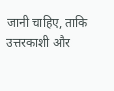जानी चाहिए, ताकि उत्तरकाशी और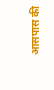आसपास की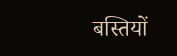बस्तियों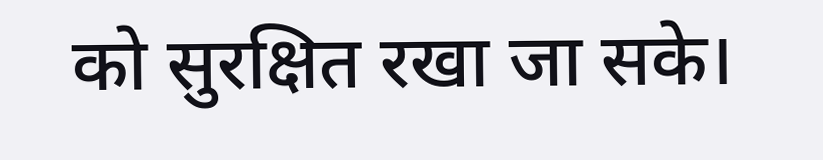को सुरक्षित रखा जा सके।